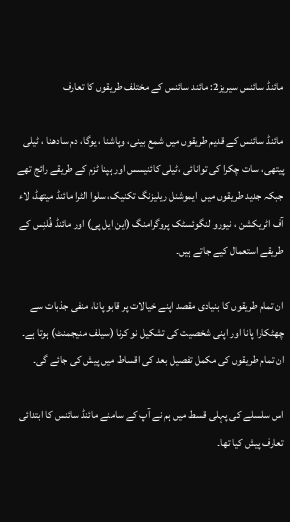مائنڈ سائنس سیریز2: مائند سائنس کے مختلف طریقوں کا تعارف

مائنڈ سائنس کے قدیم طریقوں میں شمع بینی، وپاشنا ، یوگا، دم سادھنا ، ٹیلی پیتھی، سات چکرا کی توانائی ،ٹیلی کائنیسس اور ہپنا ٹزم کے طریقے رائج تھے جبکہ جدید طریقوں میں  ایموشنل ریلیزنگ تکنیک، سلوا الٹرا مائنڈ میتھڈ، لاء آف اٹریکشن ، نیورو لنگوئسٹک پروگرامنگ (این ایل پی) اور مائنڈ فُلنِس کے طریقے استعمال کیے جاتے ہیں۔

ان تمام طریقوں کا بنیادی مقصد اپنے خیالات پر قابو پانا، منفی جذبات سے چھٹکارا پانا اور اپنی شخصیت کی تشکیل نو کرنا (سیلف منیجمنٹ) ہوتا ہے۔ ان تمام طریقوں کی مکمل تفصیل بعد کی اقساط میں پیش کی جائے گی۔

اس سلسلے کی پہلی قسط میں ہم نے آپ کے سامنے مائنڈ سائنس کا ابتدائی تعارف پیش کیا تھا۔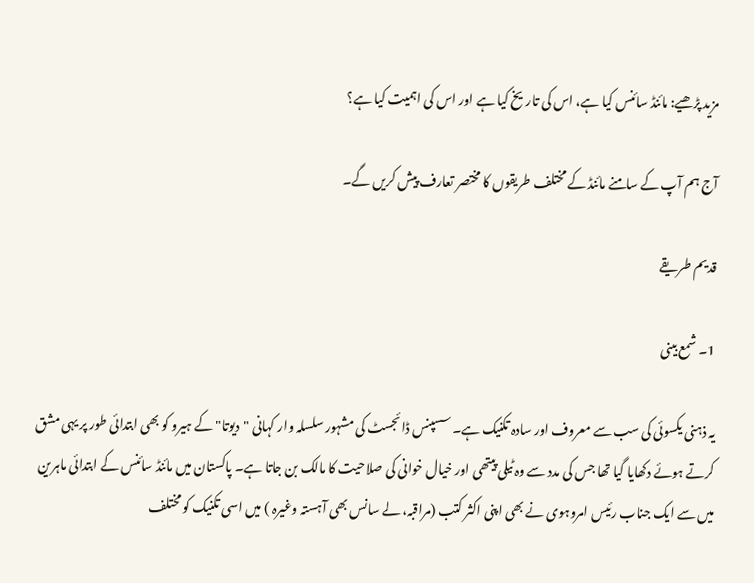مزید پڑھیے: مائنڈ سائنس کیا ہے، اس کی تاریخ کیا ہے اور اس کی اہمیت کیا ہے؟

آج ہم آپ کے سامنے مائنڈ کے مختلف طریقوں کا مختصر تعارف پیش کریں گے۔

قدیم طریقے

1۔ شمع بینی

یہ ذہنی یکسوئی کی سب سے معروف اور سادہ تکنیک ہے۔ سسپنس ڈائجسٹ کی مشہور سلسلہ وار کہانی "دیوتا" کے ہیرو کو بھی ابتدائی طور پر یہی مشق کرتے ہوئے دکھایا گیا تھا جس کی مدد سے وہ ٹیلی پیتھی اور خیال خوانی کی صلاحیت کا مالک بن جاتا ہے۔ پاکستان میں مائنڈ سائنس کے ابتدائی ماہرین میں سے ایک جناب رئیس امروہوی نے بھی اپنی اکثر کتب (مراقبہ، لے سانس بھی آہستہ وغیرہ ) میں اسی تکنیک کو مختلف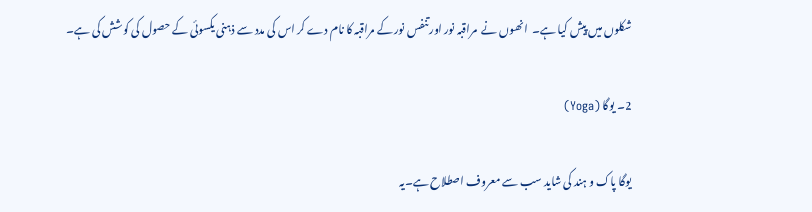شکلوں میں پیش کیا ہے۔  انھوں نے  مراقبہ نور اور تنفس نور کے مراقبہ کا نام دے کر اس کی مدد سے ذہنی یکسوئی کے حصول کی کوشش کی ہے۔

2۔ یوگا (Yoga)

یوگا پاک و ہند کی شاید سب سے معروف اصطلاح ہے۔یہ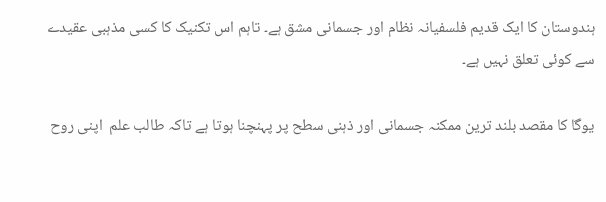ہندوستان کا ایک قدیم فلسفیانہ نظام اور جسمانی مشق ہے۔ تاہم اس تکنیک کا کسی مذہبی عقیدے سے کوئی تعلق نہیں ہے۔

یوگا کا مقصد بلند ترین ممکنہ جسمانی اور ذہنی سطح پر پہنچنا ہوتا ہے تاکہ طالب علم  اپنی روح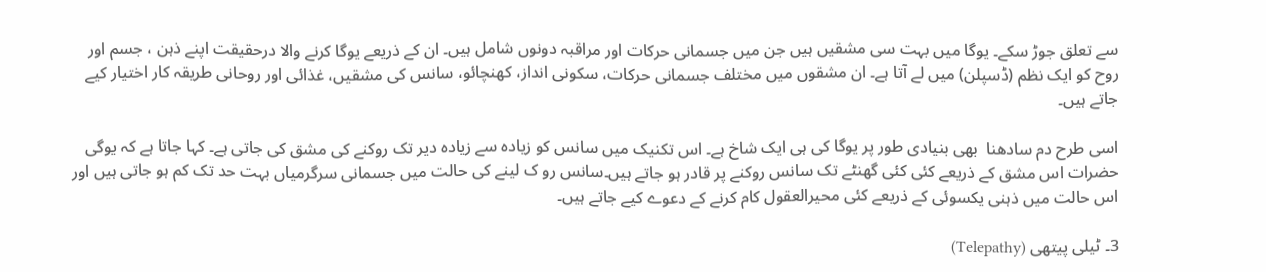سے تعلق جوڑ سکے۔ یوگا میں بہت سی مشقیں ہیں جن میں جسمانی حرکات اور مراقبہ دونوں شامل ہیں۔ ان کے ذریعے یوگا کرنے والا درحقیقت اپنے ذہن ، جسم اور روح کو ایک نظم (ڈسپلن) میں لے آتا ہے۔ ان مشقوں میں مختلف جسمانی حرکات، سکونی انداز، کھنچائو، سانس کی مشقیں، غذائی اور روحانی طریقہ کار اختیار کیے جاتے ہیں۔

اسی طرح دم سادھنا  بھی بنیادی طور پر یوگا کی ہی ایک شاخ ہے۔ اس تکنیک میں سانس کو زیادہ سے زیادہ دیر تک روکنے کی مشق کی جاتی ہے۔ کہا جاتا ہے کہ یوگی حضرات اس مشق کے ذریعے کئی کئی گھنٹے تک سانس روکنے پر قادر ہو جاتے ہیں۔سانس رو ک لینے کی حالت میں جسمانی سرگرمیاں بہت حد تک کم ہو جاتی ہیں اور اس حالت میں ذہنی یکسوئی کے ذریعے کئی محیرالعقول کام کرنے کے دعوے کیے جاتے ہیں۔

3۔ ٹیلی پیتھی (Telepathy)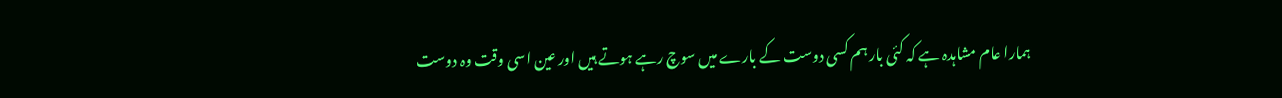ہمارا عام مشاہدہ ہے کہ کئی بار ہم کسی دوست کے بارے میں سوچ رہے ہوتے ہیں اور عین اسی وقت وہ دوست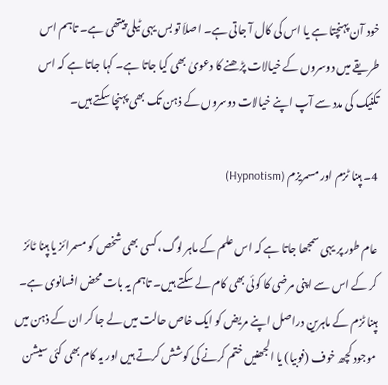خود آن پہنچتا ہے یا اس کی کال آ جاتی ہے۔ اصلاَ تو بس یہی ٹیلی پیتھی ہے۔ تاہم اس طریقے میں دوسروں کے خیالات پڑھنے کا دعویٰ بھی کیا جاتا ہے۔ کہا جاتا ہے کہ اس تکنیک کی مدد سے آپ اپنے خیالات دوسروں کے ذہن تک بھی پہنچا سکتے ہیں۔

4۔ ہپنا ٹزم اور مسمریزم (Hypnotism)

عام طور پر یہی سمجھا جاتا ہے کہ اس علم کے ماہر لوگ، کسی بھی شخص کو مسمرائز یا ہپنا ٹائز کر کے اس سے اپنی مرضی کا کوئی بھی کام لے سکتے ہیں۔ تاہم یہ بات محض افسانوی ہے۔ ہپنا ٹزم کے ماہرین دراصل اپنے مریض کو ایک خاص حالت میں لے جا کر ان کے ذہن میں موجود کچھ خوف (فوبیا) یا الجھنیں ختم کرنے کی کوشش کرتے ہیں اور یہ کام بھی کئی سیشن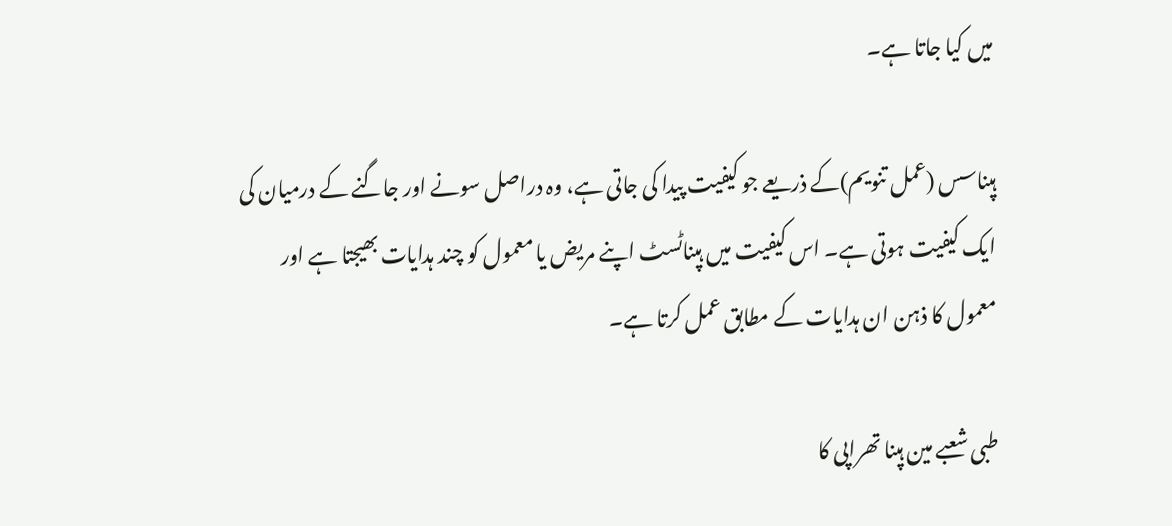میں کیا جاتا ہے۔

ہپناسس (عمل تنویم)کے ذریعے جو کیفیت پیدا کی جاتی ہے، وہ دراصل سونے اور جاگنے کے درمیان کی ایک کیفیت ہوتی ہے۔ اس کیفیت میں ہپناٹسٹ اپنے مریض یا معمول کو چند ہدایات بھیجتا ہے اور معمول کا ذہن ان ہدایات کے مطابق عمل کرتا ہے۔

طبی شعبے مین ہپنا تھراپی کا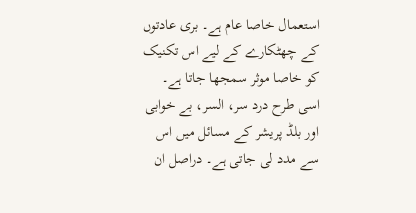استعمال خاصا عام ہے۔ بری عادتوں کے چھٹکارے کے لیے اس تکنیک کو خاصا موثر سمجھا جاتا ہے۔ اسی طرح درد سر، السر، بے خوابی اور بلڈ پریشر کے مسائل میں اس سے مدد لی جاتی ہے۔ دراصل ان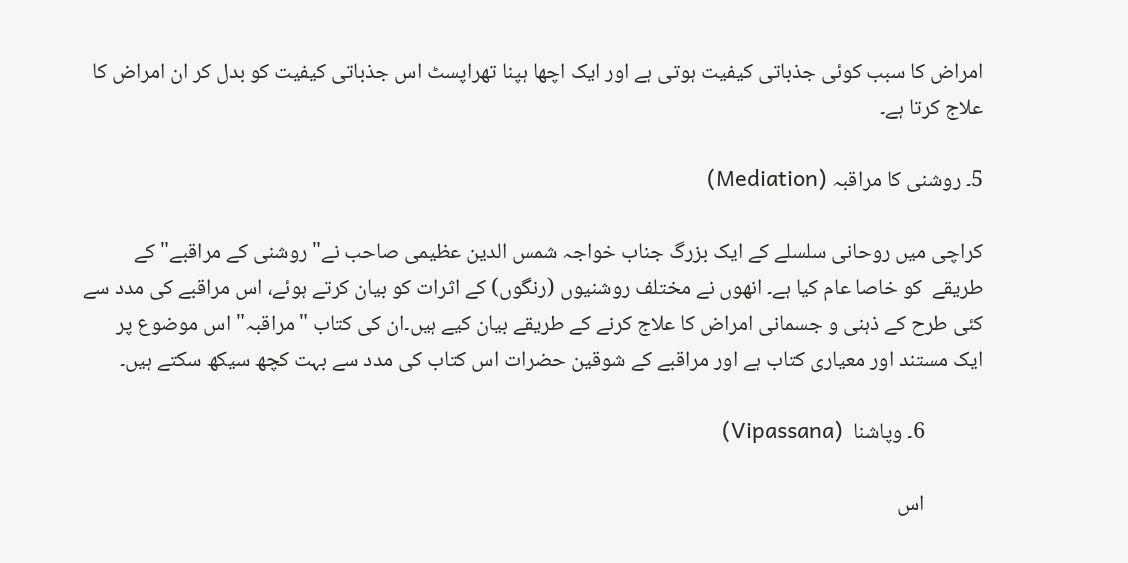امراض کا سبب کوئی جذباتی کیفیت ہوتی ہے اور ایک اچھا ہپنا تھراپسٹ اس جذباتی کیفیت کو بدل کر ان امراض کا علاج کرتا ہے۔

5۔ روشنی کا مراقبہ (Mediation)

کراچی میں روحانی سلسلے کے ایک بزرگ جناب خواجہ شمس الدین عظیمی صاحب نے" روشنی کے مراقبے" کے طریقے  کو خاصا عام کیا ہے۔ انھوں نے مختلف روشنیوں (رنگوں) کے اثرات کو بیان کرتے ہوئے، اس مراقبے کی مدد سے کئی طرح کے ذہنی و جسمانی امراض کا علاج کرنے کے طریقے بیان کیے ہیں۔ان کی کتاب "مراقبہ" اس موضوع پر ایک مستند اور معیاری کتاب ہے اور مراقبے کے شوقین حضرات اس کتاب کی مدد سے بہت کچھ سیکھ سکتے ہیں۔

            6۔ وپاشنا  (Vipassana)

            اس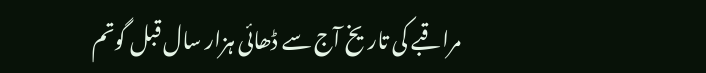مراقبے کی تاریخ آج سے ڈھائی ہزار سال قبل گوتم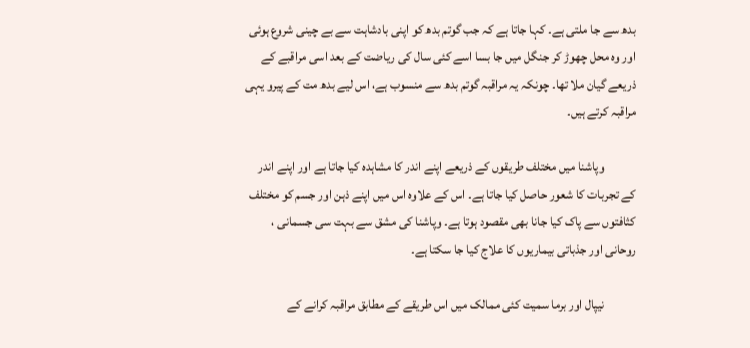بدھ سے جا ملتی ہے۔ کہا جاتا ہے کہ جب گوتم بدھ کو اپنی بادشاہت سے بے چینی شروع ہوئی اور وہ محل چھوڑ کر جنگل میں جا بسا اسے کئی سال کی ریاضت کے بعد اسی مراقبے کے ذریعے گیان ملا تھا۔ چونکہ یہ مراقبہ گوتم بدھ سے منسوب ہے، اس لیے بدھ مت کے پیرو یہی مراقبہ کرتے ہیں۔

            وپاشنا میں مختلف طریقوں کے ذریعے اپنے اندر کا مشاہدہ کیا جاتا ہے اور اپنے اندر کے تجربات کا شعور حاصل کیا جاتا ہے۔ اس کے علاوہ اس میں اپنے ذہن اور جسم کو مختلف کثافتوں سے پاک کیا جانا بھی مقصود ہوتا ہے۔ وپاشنا کی مشق سے بہت سی جسمانی ، روحانی اور جذباتی بیماریوں کا علاج کیا جا سکتا ہے۔

            نیپال اور برما سمیت کئی ممالک میں اس طریقے کے مطابق مراقبہ کرانے کے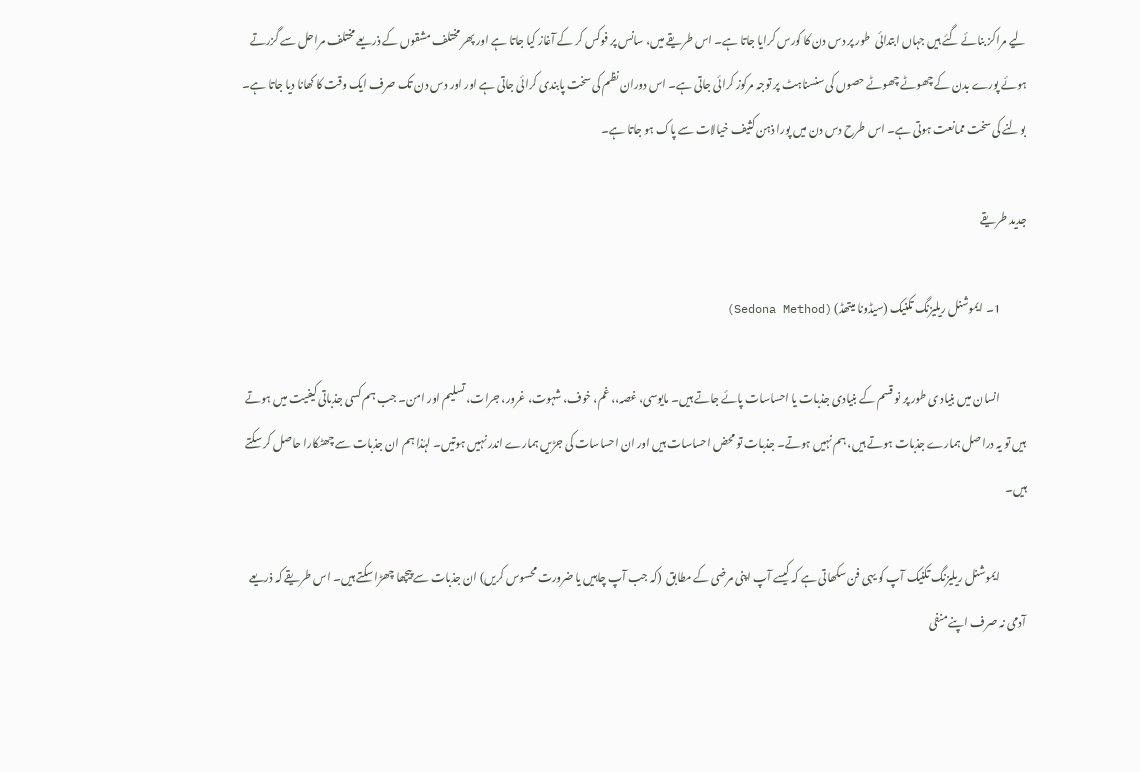لیے مراکز بنائے گئے ہیں جہاں ابتدائی  طور پر دس دن کا کورس کرایا جاتا ہے۔ اس طریقے میں، سانس پر فوکس کر کے آغاز کیا جاتا ہے اور پھر مختلف مشقوں کے ذریعے مختلف مراحل سے گزرتے ہوئے پورے بدن کے چھوٹے چھوٹے حصوں کی سنسناہٹ پر توجہ مرکوز کرائی جاتی ہے۔ اس دوران نظم کی سخت پابندی کرائی جاتی ہے اور اور دس دن تک صرف ایک وقت کا کھانا دیا جاتا ہے۔ بولنے کی سخت ممانعت ہوتی ہے۔ اس طرح دس دن میں پورا ذہن کثیف خیالات سے پاک ہو جاتا ہے۔

جدید طریقے

            1۔ ایموشنل ریلیزنگ تکنیک (سیڈونا میتھڈ) (Sedona Method)

            انسان میں بنیاد ی طور پر نو قسم کے بنیادی جذبات یا احساسات پائے جاتے ہیں۔ مایوسی، غصہ،، غم، خوف، شہوت، غرور، جرات، تسلیم اور امن۔ جب ہم کسی جذباتی کیفیت میں ہوتے ہیں تو یہ دراصل ہمارے جذبات ہوتے ہیں، ہم نہیں ہوتے۔ جذبات تو محض احساسات ہیں اور ان احساسات کی جڑیں ہمارے اندر نہیں ہوتیں۔ لہٰذا ہم ان جذبات سے چھٹکارا حاصل کر سکتے ہیں۔

            ایموشنل ریلیزنگ تکنیک آپ کو یہی فن سکھاتی ہے کہ کیسے آپ اپنی مرضی کے مطابق  (کہ جب آپ چاہیں یا ضرورت محسوس کریں) ان جذبات سے پیچھا چھڑا سکتے ہیں۔ اس طریقے کہ ذریعے آدمی نہ صرف اپنے منفی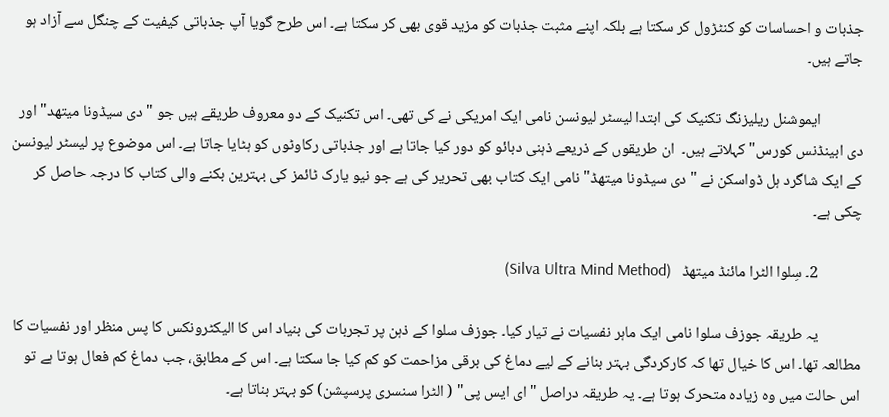جذبات و احساسات کو کنٹڑول کر سکتا ہے بلکہ اپنے مثبت جذبات کو مزید قوی بھی کر سکتا ہے۔ اس طرح گویا آپ جذباتی کیفیت کے چنگل سے آزاد ہو جاتے ہیں۔

            ایموشنل ریلیزنگ تکنیک کی ابتدا لیسٹر لیونسن نامی ایک امریکی نے کی تھی۔ اس تکنیک کے دو معروف طریقے ہیں جو " دی سیڈونا میتھد" اور دی ابینڈنس کورس" کہلاتے ہیں۔  ان طریقوں کے ذریعے ذہنی دبائو کو دور کیا جاتا ہے اور جذباتی رکاوٹوں کو ہٹایا جاتا ہے۔ اس موضوع پر لیسٹر لیونسن کے ایک شاگرد ہل ڈواسکن نے " دی سیڈونا میتھڈ" نامی ایک کتاب بھی تحریر کی ہے جو نیو یارک ٹائمز کی بہترین بکنے والی کتاب کا درجہ حاصل کر چکی ہے۔

            2۔ سِلوا الٹرا مائنڈ میتھڈ   (Silva Ultra Mind Method)

            یہ طریقہ جوزف سلوا نامی ایک ماہر نفسیات نے تیار کیا۔ جوزف سلوا کے ذہن پر تجربات کی بنیاد اس کا الیکٹرونکس کا پس منظر اور نفسیات کا مطالعہ تھا۔ اس کا خیال تھا کہ کارکردگی بہتر بنانے کے لیے دماغ کی برقی مزاحمت کو کم کیا جا سکتا ہے۔ اس کے مطابق، جب دماغ کم فعال ہوتا ہے تو اس حالت میں وہ زیادہ متحرک ہوتا ہے۔ یہ طریقہ دراصل "ای ایس پی" ( الٹرا سنسری پرسپشن) کو بہتر بناتا ہے۔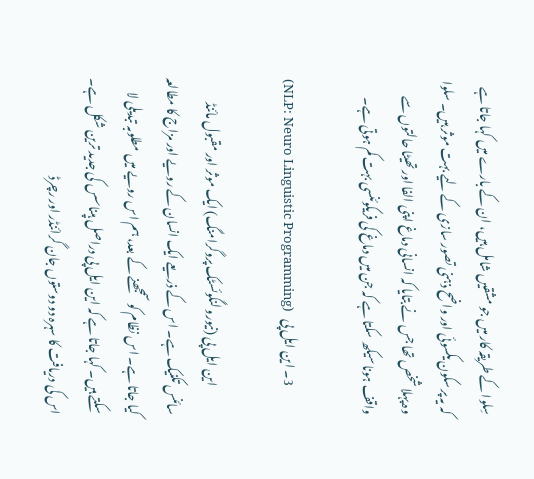سِلوا کے طریقہ کار میں جو مشقیں شامل ہیں، ان کے بارے میں کہا جاتا ہے کہ یہ پر سکون یکسوئی اور واضح ذہنی تصور سازی کے لیے بہت موثر ہیں۔ سلوا وہ پہلا شخص تھا جس نے بتایا کہ انسانی دماغ اپنی الفا اور تھیٹا حالتوں سے واقف ہونا سیکھ سکتا ہے کہ جن میں دماغ کی فریکوئنسی بہت کم ہوتی ہے۔

            3۔ این ایل پی   (NLP: Neuro Linguistic Programming)

            این ایل پی (نیورو لنگوئسٹک پروگرامنگ) ایک موثر اور مقبول مائنڈ سائنس تکنیک ہے۔ اس کے ذریعے ایک انسان کے رویے اور مزاج کا مطالعہ کیا جاتا ہے۔ اس نظام کو سمجھنے کے بعد، ہم اس رویے میں مطلوبہ تبدیلی لا سکتے ہیں۔ کہا جاتا ہے کہ این ایل پی دراصل ہپناسس کی جدید ترین شکل ہے۔ اس کی دریافت کا سہرہ دو دوستوں جان گرائنڈر اور رچرڈ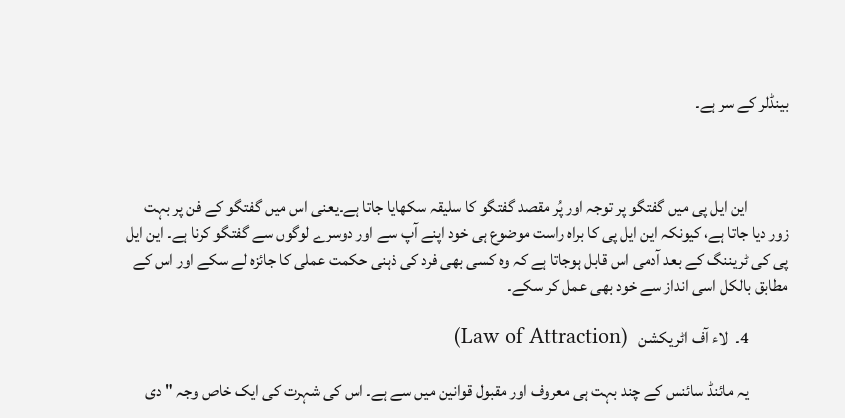بینڈلر کے سر ہے۔



            این ایل پی میں گفتگو پر توجہ اور پُر مقصد گفتگو کا سلیقہ سکھایا جاتا ہے۔یعنی اس میں گفتگو کے فن پر بہت زور دیا جاتا ہے، کیونکہ این ایل پی کا براہ راست موضوع ہی خود اپنے آپ سے اور دوسرے لوگوں سے گفتگو کرنا ہے۔ این ایل پی کی ٹریننگ کے بعد آدمی اس قابل ہوجاتا ہے کہ وہ کسی بھی فرد کی ذہنی حکمت عملی کا جائزہ لے سکے اور اس کے مطابق بالکل اسی انداز سے خود بھی عمل کر سکے۔

            4۔  لاء آف اٹریکشن   (Law of Attraction)

            یہ مائنڈ سائنس کے چند بہت ہی معروف اور مقبول قوانین میں سے ہے۔ اس کی شہرت کی ایک خاص وجہ " دی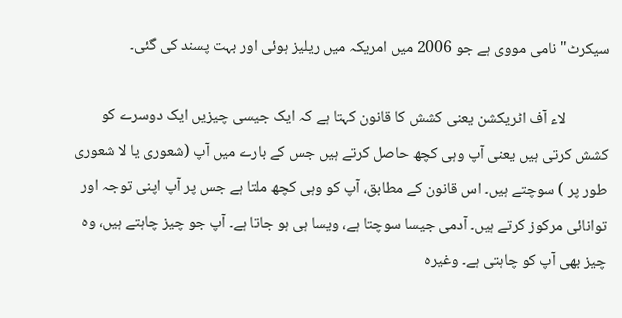سیکرٹ" نامی مووی ہے جو 2006 میں امریکہ میں ریلیز ہوئی اور بہت پسند کی گئی۔

            لاء آف اٹریکشن یعنی کشش کا قانون کہتا ہے کہ ایک جیسی چیزیں ایک دوسرے کو کشش کرتی ہیں یعنی آپ وہی کچھ حاصل کرتے ہیں جس کے بارے میں آپ (شعوری یا لا شعوری طور پر ) سوچتے ہیں۔ اس قانون کے مطابق، آپ کو وہی کچھ ملتا ہے جس پر آپ اپنی توجہ اور توانائی مرکوز کرتے ہیں۔ آدمی جیسا سوچتا ہے، ویسا ہی ہو جاتا ہے۔ آپ جو چیز چاہتے ہیں، وہ چیز بھی آپ کو چاہتی ہے۔ وغیرہ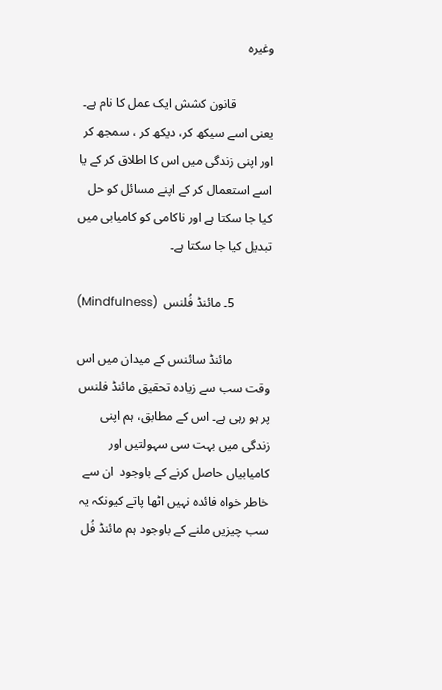وغیرہ

            قانون کشش ایک عمل کا نام ہے۔ یعنی اسے سیکھ کر، دیکھ کر ، سمجھ کر اور اپنی زندگی میں اس کا اطلاق کر کے یا اسے استعمال کر کے اپنے مسائل کو حل کیا جا سکتا ہے اور ناکامی کو کامیابی میں تبدیل کیا جا سکتا ہے۔

            5۔ مائنڈ فُلنس  (Mindfulness)

            مائنڈ سائنس کے میدان میں اس وقت سب سے زیادہ تحقیق مائنڈ فلنس پر ہو رہی ہے۔ اس کے مطابق، ہم اپنی زندگی میں بہت سی سہولتیں اور کامیابیاں حاصل کرنے کے باوجود  ان سے خاطر خواہ فائدہ نہیں اٹھا پاتے کیونکہ یہ سب چیزیں ملنے کے باوجود ہم مائنڈ فُل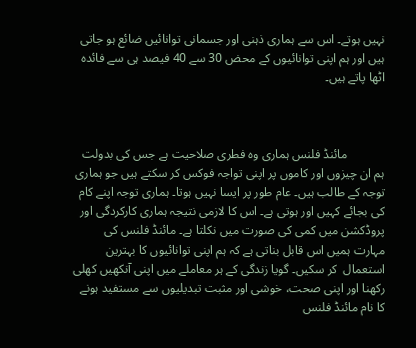نہیں ہوتے۔ اس سے ہماری ذہنی اور جسمانی توانائیں ضائع ہو جاتی ہیں اور ہم اپنی توانائیوں کے محض 30 سے 40 فیصد ہی سے فائدہ اٹھا پاتے ہیں۔



            مائنڈ فلنس ہماری وہ فطری صلاحیت ہے جس کی بدولت ہم ان چیزوں اور کاموں پر اپنی تواجہ فوکس کر سکتے ہیں جو ہماری توجہ کے طالب ہیں۔ عام طور پر ایسا نہیں ہوتا۔ ہماری توجہ اپنے کام کی بجائے کہیں اور ہوتی ہے۔ اس کا لازمی نتیجہ ہماری کارکردگی اور پروڈکشن میں کمی کی صورت میں نکلتا ہے۔ مائنڈ فلنس کی مہارت ہمیں اس قابل بناتی ہے کہ ہم اپنی توانائیوں کا بہترین استعمال  کر سکیں۔ گویا زندگی کے ہر معاملے میں اپنی آنکھیں کھلی رکھنا اور اپنی صحت، خوشی اور مثبت تبدیلیوں سے مستفید ہونے کا نام مائنڈ فلنس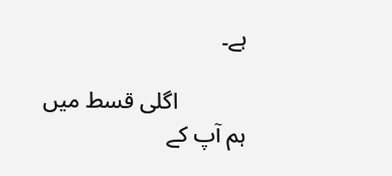ہے۔

            اگلی قسط میں ہم آپ کے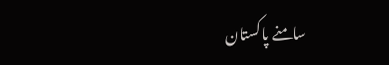سامنے پاکستان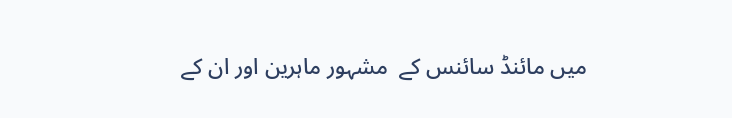میں مائنڈ سائنس کے  مشہور ماہرین اور ان کے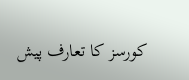کورسز کا تعارف پیش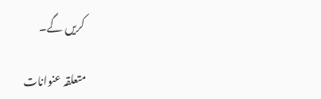کریں گے۔

متعلقہ عنوانات